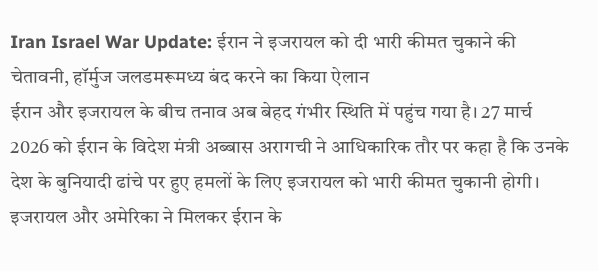Iran Israel War Update: ईरान ने इजरायल को दी भारी कीमत चुकाने की चेतावनी, हॉर्मुज जलडमरूमध्य बंद करने का किया ऐलान
ईरान और इजरायल के बीच तनाव अब बेहद गंभीर स्थिति में पहुंच गया है। 27 मार्च 2026 को ईरान के विदेश मंत्री अब्बास अरागची ने आधिकारिक तौर पर कहा है कि उनके देश के बुनियादी ढांचे पर हुए हमलों के लिए इजरायल को भारी कीमत चुकानी होगी। इजरायल और अमेरिका ने मिलकर ईरान के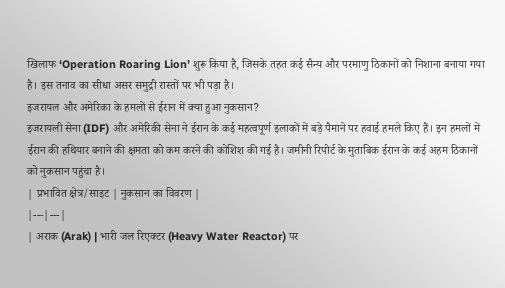खिलाफ ‘Operation Roaring Lion’ शुरू किया है, जिसके तहत कई सैन्य और परमाणु ठिकानों को निशाना बनाया गया है। इस तनाव का सीधा असर समुद्री रास्तों पर भी पड़ा है।
इजरायल और अमेरिका के हमलों से ईरान में क्या हुआ नुकसान?
इजरायली सेना (IDF) और अमेरिकी सेना ने ईरान के कई महत्वपूर्ण इलाकों में बड़े पैमाने पर हवाई हमले किए हैं। इन हमलों में ईरान की हथियार बनाने की क्षमता को कम करने की कोशिश की गई है। जमीनी रिपोर्ट के मुताबिक ईरान के कई अहम ठिकानों को नुकसान पहुंचा है।
| प्रभावित क्षेत्र/साइट | नुकसान का विवरण |
|---|---|
| अराक (Arak) | भारी जल रिएक्टर (Heavy Water Reactor) पर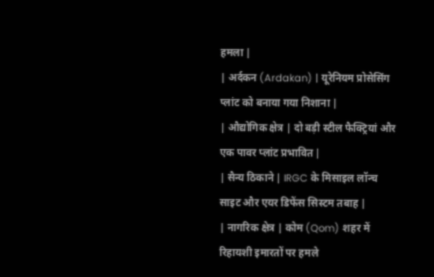हमला |
| अर्दकन (Ardakan) | यूरेनियम प्रोसेसिंग प्लांट को बनाया गया निशाना |
| औद्योगिक क्षेत्र | दो बड़ी स्टील फैक्ट्रियां और एक पावर प्लांट प्रभावित |
| सैन्य ठिकाने | IRGC के मिसाइल लॉन्च साइट और एयर डिफेंस सिस्टम तबाह |
| नागरिक क्षेत्र | कोम (Qom) शहर में रिहायशी इमारतों पर हमले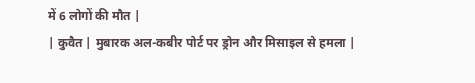में 6 लोगों की मौत |
| कुवैत | मुबारक अल-कबीर पोर्ट पर ड्रोन और मिसाइल से हमला |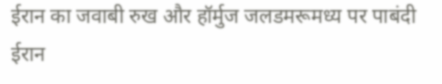ईरान का जवाबी रुख और हॉर्मुज जलडमरूमध्य पर पाबंदी
ईरान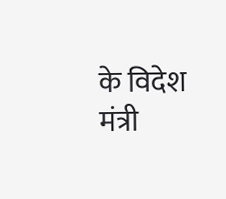के विदेश मंत्री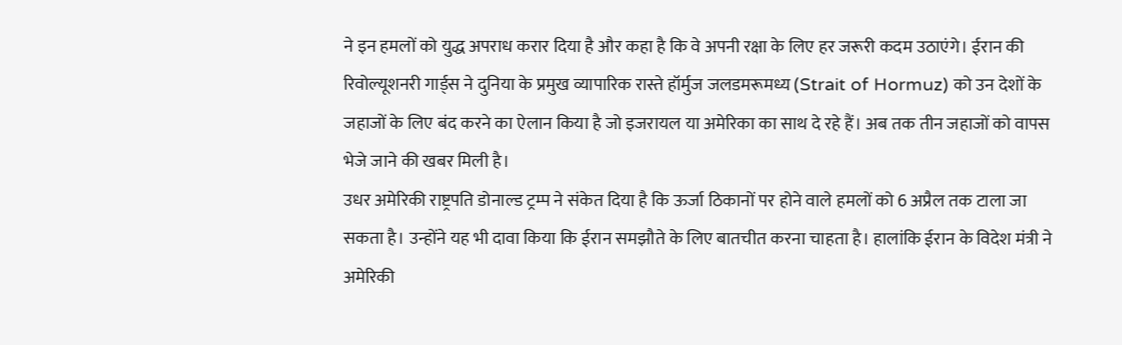ने इन हमलों को युद्ध अपराध करार दिया है और कहा है कि वे अपनी रक्षा के लिए हर जरूरी कदम उठाएंगे। ईरान की रिवोल्यूशनरी गार्ड्स ने दुनिया के प्रमुख व्यापारिक रास्ते हॉर्मुज जलडमरूमध्य (Strait of Hormuz) को उन देशों के जहाजों के लिए बंद करने का ऐलान किया है जो इजरायल या अमेरिका का साथ दे रहे हैं। अब तक तीन जहाजों को वापस भेजे जाने की खबर मिली है।
उधर अमेरिकी राष्ट्रपति डोनाल्ड ट्रम्प ने संकेत दिया है कि ऊर्जा ठिकानों पर होने वाले हमलों को 6 अप्रैल तक टाला जा सकता है। उन्होंने यह भी दावा किया कि ईरान समझौते के लिए बातचीत करना चाहता है। हालांकि ईरान के विदेश मंत्री ने अमेरिकी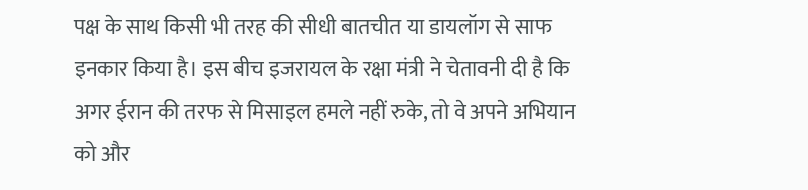पक्ष के साथ किसी भी तरह की सीधी बातचीत या डायलॉग से साफ इनकार किया है। इस बीच इजरायल के रक्षा मंत्री ने चेतावनी दी है कि अगर ईरान की तरफ से मिसाइल हमले नहीं रुके, तो वे अपने अभियान को और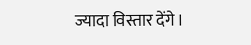ज्यादा विस्तार देंगे।